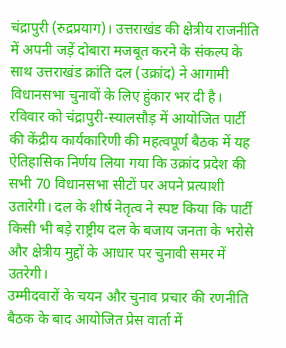चंद्रापुरी (रुद्रप्रयाग)। उत्तराखंड की क्षेत्रीय राजनीति में अपनी जड़ें दोबारा मजबूत करने के संकल्प के साथ उत्तराखंड क्रांति दल (उक्रांद) ने आगामी विधानसभा चुनावों के लिए हुंकार भर दी है। रविवार को चंद्रापुरी-स्यालसौड़ में आयोजित पार्टी की केंद्रीय कार्यकारिणी की महत्वपूर्ण बैठक में यह ऐतिहासिक निर्णय लिया गया कि उक्रांद प्रदेश की सभी 70 विधानसभा सीटों पर अपने प्रत्याशी उतारेगी। दल के शीर्ष नेतृत्व ने स्पष्ट किया कि पार्टी किसी भी बड़े राष्ट्रीय दल के बजाय जनता के भरोसे और क्षेत्रीय मुद्दों के आधार पर चुनावी समर में उतरेगी।
उम्मीदवारों के चयन और चुनाव प्रचार की रणनीति
बैठक के बाद आयोजित प्रेस वार्ता में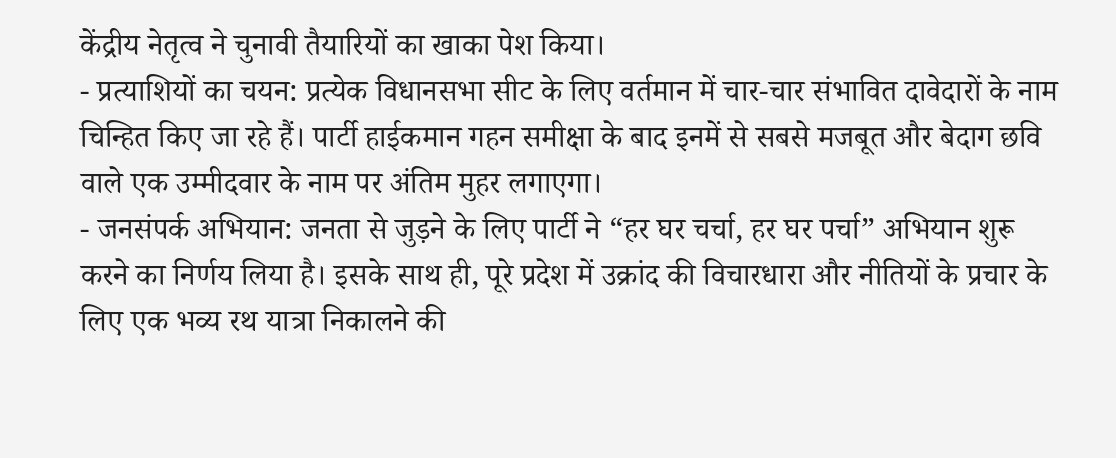केंद्रीय नेतृत्व ने चुनावी तैयारियों का खाका पेश किया।
- प्रत्याशियों का चयन: प्रत्येक विधानसभा सीट के लिए वर्तमान में चार-चार संभावित दावेदारों के नाम चिन्हित किए जा रहे हैं। पार्टी हाईकमान गहन समीक्षा के बाद इनमें से सबसे मजबूत और बेदाग छवि वाले एक उम्मीदवार के नाम पर अंतिम मुहर लगाएगा।
- जनसंपर्क अभियान: जनता से जुड़ने के लिए पार्टी ने “हर घर चर्चा, हर घर पर्चा” अभियान शुरू करने का निर्णय लिया है। इसके साथ ही, पूरे प्रदेश में उक्रांद की विचारधारा और नीतियों के प्रचार के लिए एक भव्य रथ यात्रा निकालने की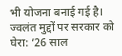भी योजना बनाई गई है।
ज्वलंत मुद्दों पर सरकार को घेरा: ’26 साल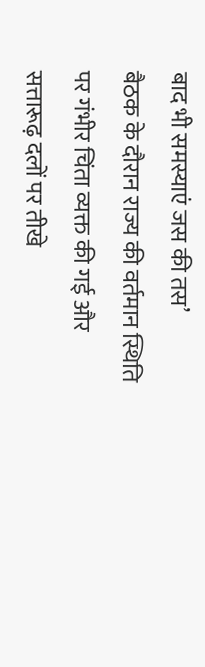बाद भी समस्याएं जस की तस’
बैठक के दौरान राज्य की वर्तमान स्थिति पर गंभीर चिंता व्यक्त की गई और सत्तारूढ़ दलों पर तीखे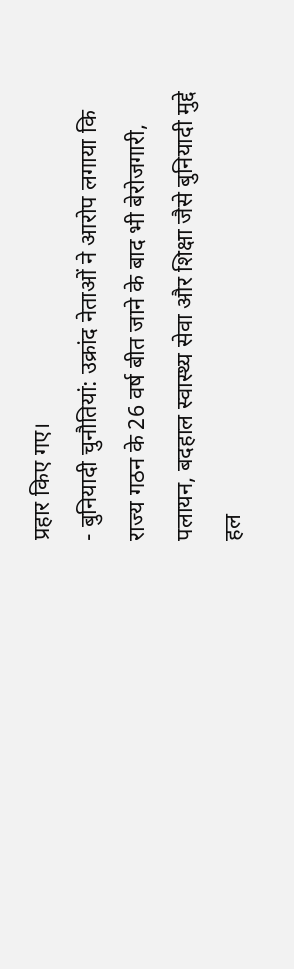प्रहार किए गए।
- बुनियादी चुनौतियां: उक्रांद नेताओं ने आरोप लगाया कि राज्य गठन के 26 वर्ष बीत जाने के बाद भी बेरोजगारी, पलायन, बदहाल स्वास्थ्य सेवा और शिक्षा जैसे बुनियादी मुद्दे हल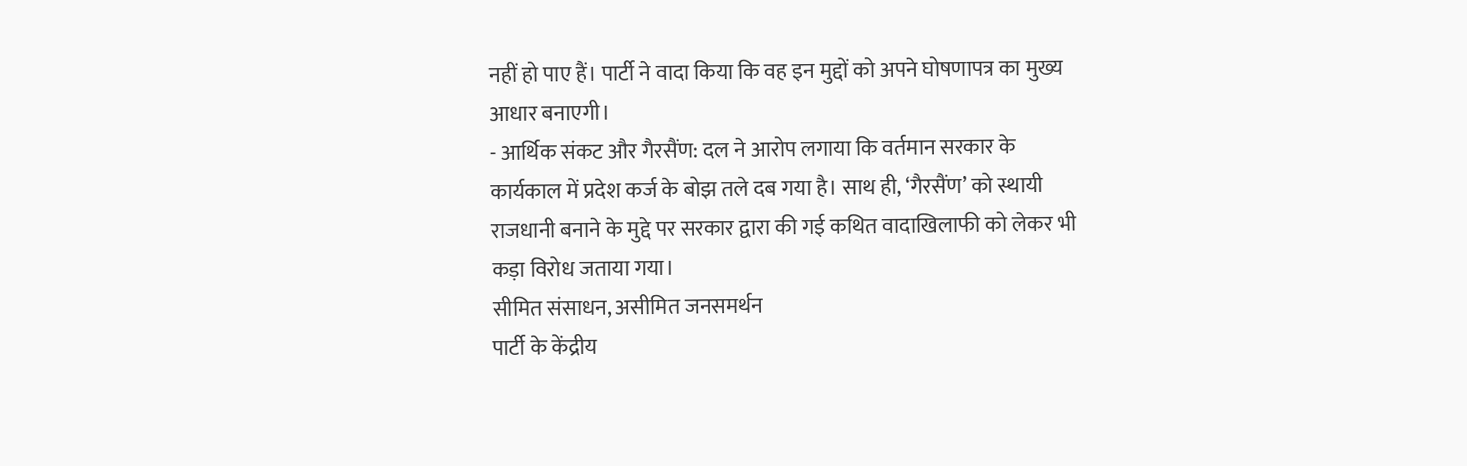नहीं हो पाए हैं। पार्टी ने वादा किया कि वह इन मुद्दों को अपने घोषणापत्र का मुख्य आधार बनाएगी।
- आर्थिक संकट और गैरसैंण: दल ने आरोप लगाया कि वर्तमान सरकार के कार्यकाल में प्रदेश कर्ज के बोझ तले दब गया है। साथ ही, ‘गैरसैंण’ को स्थायी राजधानी बनाने के मुद्दे पर सरकार द्वारा की गई कथित वादाखिलाफी को लेकर भी कड़ा विरोध जताया गया।
सीमित संसाधन, असीमित जनसमर्थन
पार्टी के केंद्रीय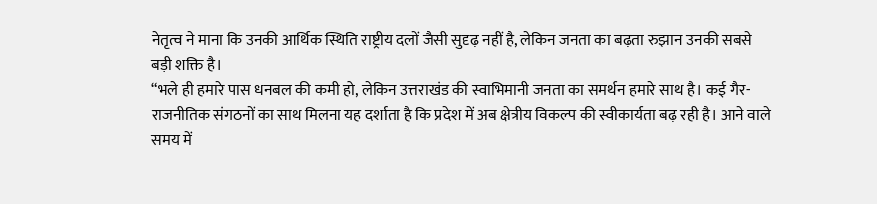नेतृत्व ने माना कि उनकी आर्थिक स्थिति राष्ट्रीय दलों जैसी सुदृढ़ नहीं है, लेकिन जनता का बढ़ता रुझान उनकी सबसे बड़ी शक्ति है।
“भले ही हमारे पास धनबल की कमी हो, लेकिन उत्तराखंड की स्वाभिमानी जनता का समर्थन हमारे साथ है। कई गैर-राजनीतिक संगठनों का साथ मिलना यह दर्शाता है कि प्रदेश में अब क्षेत्रीय विकल्प की स्वीकार्यता बढ़ रही है। आने वाले समय में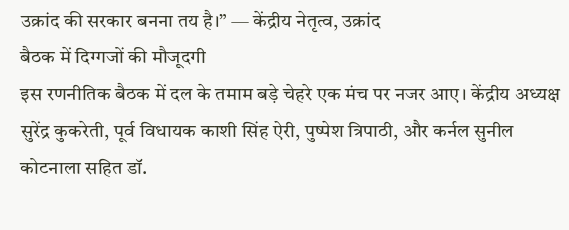उक्रांद की सरकार बनना तय है।” — केंद्रीय नेतृत्व, उक्रांद
बैठक में दिग्गजों की मौजूदगी
इस रणनीतिक बैठक में दल के तमाम बड़े चेहरे एक मंच पर नजर आए। केंद्रीय अध्यक्ष सुरेंद्र कुकरेती, पूर्व विधायक काशी सिंह ऐरी, पुष्पेश त्रिपाठी, और कर्नल सुनील कोटनाला सहित डॉ.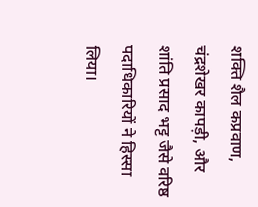शक्ति शैल कप्रवाण, चंद्रशेखर कापड़ी, और शांति प्रसाद भट्ट जैसे वरिष्ठ पदाधिकारियों ने हिस्सा लिया।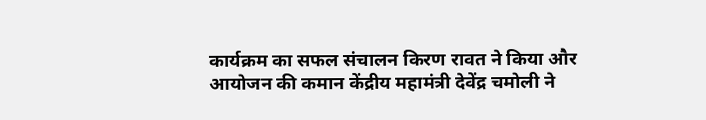कार्यक्रम का सफल संचालन किरण रावत ने किया और आयोजन की कमान केंद्रीय महामंत्री देवेंद्र चमोली ने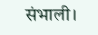संभाली।